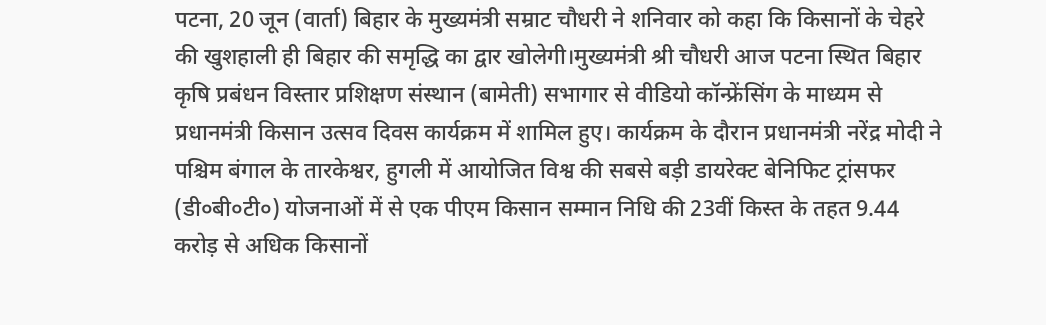पटना, 20 जून (वार्ता) बिहार के मुख्यमंत्री सम्राट चौधरी ने शनिवार को कहा कि किसानों के चेहरे की खुशहाली ही बिहार की समृद्धि का द्वार खोलेगी।मुख्यमंत्री श्री चौधरी आज पटना स्थित बिहार कृषि प्रबंधन विस्तार प्रशिक्षण संस्थान (बामेती) सभागार से वीडियो कॉन्फ्रेंसिंग के माध्यम से प्रधानमंत्री किसान उत्सव दिवस कार्यक्रम में शामिल हुए। कार्यक्रम के दौरान प्रधानमंत्री नरेंद्र मोदी ने पश्चिम बंगाल के तारकेश्वर, हुगली में आयोजित विश्व की सबसे बड़ी डायरेक्ट बेनिफिट ट्रांसफर (डी०बी०टी०) योजनाओं में से एक पीएम किसान सम्मान निधि की 23वीं किस्त के तहत 9.44 करोड़ से अधिक किसानों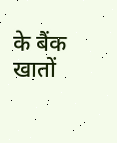के बैंक खातों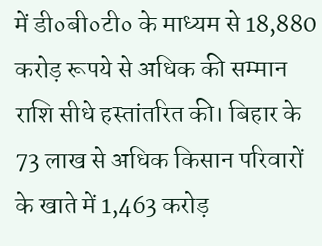में डी०बी०टी० के माध्यम से 18,880 करोड़ रूपये से अधिक की सम्मान राशि सीधे हस्तांतरित की। बिहार के 73 लाख से अधिक किसान परिवारों के खाते में 1,463 करोड़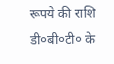रूपये की राशि डी०बी०टी० के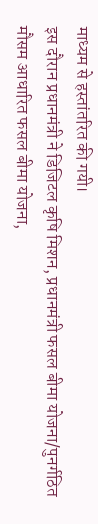माध्यम से हस्तांतरित की गयी।
इस दौरान प्रधानमंत्री ने डिजिटल कृषि मिशन, प्रधानमंत्री फसल बीमा योजना/पुनर्गठित मौसम आधारित फसल बीमा योजना,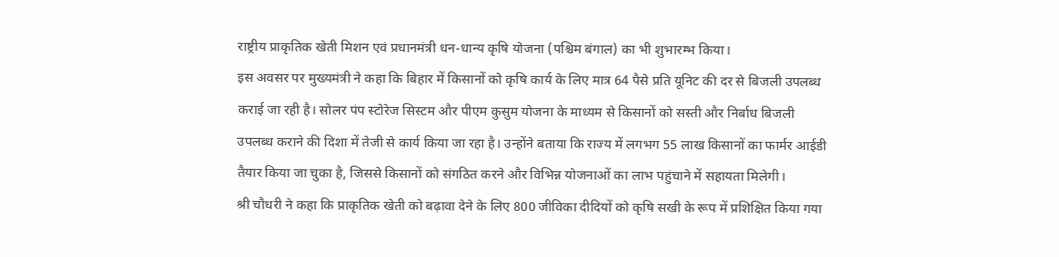राष्ट्रीय प्राकृतिक खेती मिशन एवं प्रधानमंत्री धन-धान्य कृषि योजना (पश्चिम बंगाल) का भी शुभारम्भ किया।
इस अवसर पर मुख्यमंत्री ने कहा कि बिहार में किसानों को कृषि कार्य के लिए मात्र 64 पैसे प्रति यूनिट की दर से बिजली उपलब्ध कराई जा रही है। सोलर पंप स्टोरेज सिस्टम और पीएम कुसुम योजना के माध्यम से किसानों को सस्ती और निर्बाध बिजली उपलब्ध कराने की दिशा में तेजी से कार्य किया जा रहा है। उन्होंने बताया कि राज्य में लगभग 55 लाख किसानों का फार्मर आईडी तैयार किया जा चुका है, जिससे किसानों को संगठित करने और विभिन्न योजनाओं का लाभ पहुंचाने में सहायता मिलेगी।
श्री चौधरी ने कहा कि प्राकृतिक खेती को बढ़ावा देने के लिए 800 जीविका दीदियों को कृषि सखी के रूप में प्रशिक्षित किया गया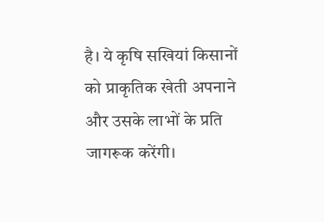है। ये कृषि सखियां किसानों को प्राकृतिक खेती अपनाने और उसके लाभों के प्रति जागरूक करेंगी।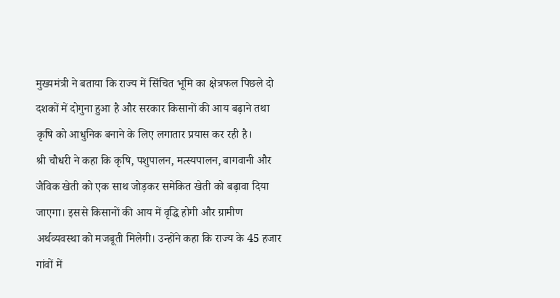मुख्यमंत्री ने बताया कि राज्य में सिंचित भूमि का क्षेत्रफल पिछले दो दशकों में दोगुना हुआ है और सरकार किसानों की आय बढ़ाने तथा कृषि को आधुनिक बनाने के लिए लगातार प्रयास कर रही है।
श्री चौधरी ने कहा कि कृषि, पशुपालन, मत्स्यपालन, बागवानी और जैविक खेती को एक साथ जोड़कर समेकित खेती को बढ़ावा दिया जाएगा। इससे किसानों की आय में वृद्धि होगी और ग्रामीण अर्थव्यवस्था को मजबूती मिलेगी। उन्होंने कहा कि राज्य के 45 हजार गांवों में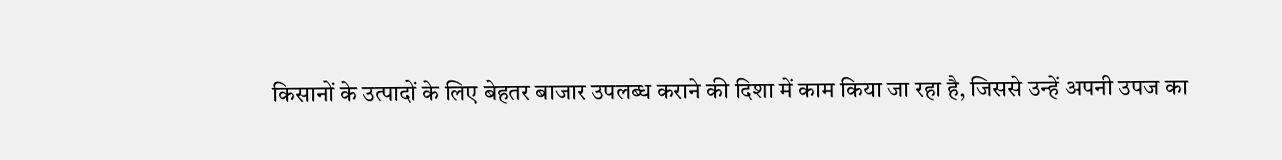किसानों के उत्पादों के लिए बेहतर बाजार उपलब्ध कराने की दिशा में काम किया जा रहा है, जिससे उन्हें अपनी उपज का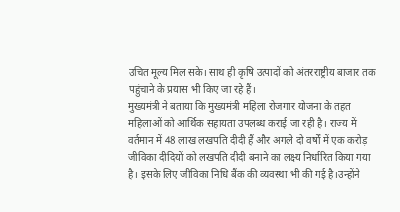उचित मूल्य मिल सके। साथ ही कृषि उत्पादों को अंतरराष्ट्रीय बाजार तक पहुंचाने के प्रयास भी किए जा रहे हैं।
मुख्यमंत्री ने बताया कि मुख्यमंत्री महिला रोजगार योजना के तहत महिलाओं को आर्थिक सहायता उपलब्ध कराई जा रही है। राज्य में वर्तमान में 48 लाख लखपति दीदी हैं और अगले दो वर्षों में एक करोड़ जीविका दीदियों को लखपति दीदी बनाने का लक्ष्य निर्धारित किया गया है। इसके लिए जीविका निधि बैंक की व्यवस्था भी की गई है।उन्होंने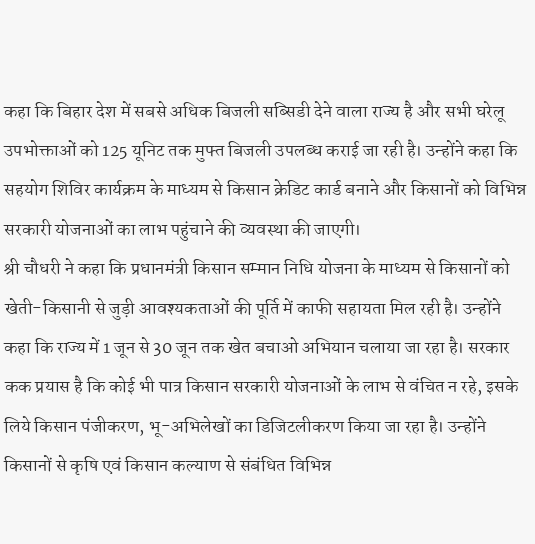कहा कि बिहार देश में सबसे अधिक बिजली सब्सिडी देने वाला राज्य है और सभी घरेलू उपभोक्ताओं को 125 यूनिट तक मुफ्त बिजली उपलब्ध कराई जा रही है। उन्होंने कहा कि सहयोग शिविर कार्यक्रम के माध्यम से किसान क्रेडिट कार्ड बनाने और किसानों को विभिन्न सरकारी योजनाओं का लाभ पहुंचाने की व्यवस्था की जाएगी।
श्री चौधरी ने कहा कि प्रधानमंत्री किसान सम्मान निधि योजना के माध्यम से किसानों को खेती-किसानी से जुड़ी आवश्यकताओं की पूर्ति में काफी सहायता मिल रही है। उन्होंने कहा कि राज्य में 1 जून से 30 जून तक खेत बचाओ अभियान चलाया जा रहा है। सरकार कक प्रयास है कि कोई भी पात्र किसान सरकारी योजनाओं के लाभ से वंचित न रहे, इसके लिये किसान पंजीकरण, भू-अभिलेखों का डिजिटलीकरण किया जा रहा है। उन्होंने किसानों से कृषि एवं किसान कल्याण से संबंधित विभिन्न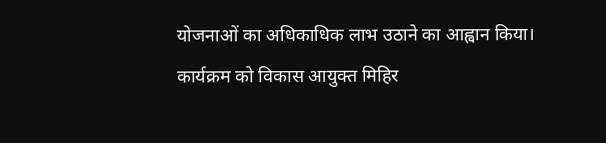योजनाओं का अधिकाधिक लाभ उठाने का आह्वान किया।
कार्यक्रम को विकास आयुक्त मिहिर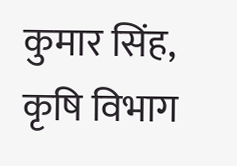कुमार सिंह, कृषि विभाग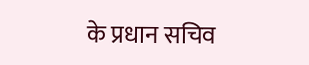के प्रधान सचिव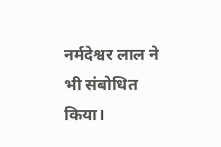नर्मदेश्वर लाल ने भी संबोधित किया।